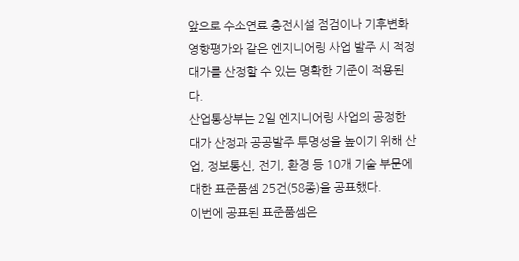앞으로 수소연료 충전시설 점검이나 기후변화영향평가와 같은 엔지니어링 사업 발주 시 적정 대가를 산정할 수 있는 명확한 기준이 적용된다.
산업통상부는 2일 엔지니어링 사업의 공정한 대가 산정과 공공발주 투명성을 높이기 위해 산업, 정보통신, 전기, 환경 등 10개 기술 부문에 대한 표준품셈 25건(58종)을 공표했다.
이번에 공표된 표준품셈은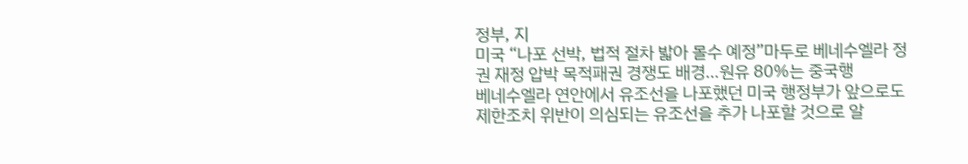정부, 지
미국 “나포 선박, 법적 절차 밟아 몰수 예정”마두로 베네수엘라 정권 재정 압박 목적패권 경쟁도 배경…원유 80%는 중국행
베네수엘라 연안에서 유조선을 나포했던 미국 행정부가 앞으로도 제한조치 위반이 의심되는 유조선을 추가 나포할 것으로 알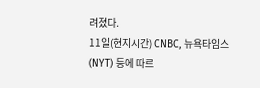려졌다.
11일(현지시간) CNBC, 뉴욕타임스(NYT) 등에 따르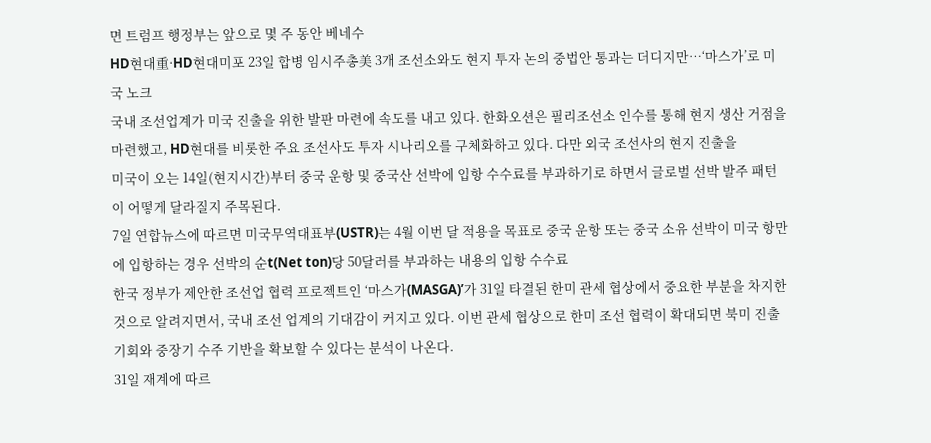면 트럼프 행정부는 앞으로 몇 주 동안 베네수
HD현대重·HD현대미포 23일 합병 임시주총美 3개 조선소와도 현지 투자 논의 중법안 통과는 더디지만…‘마스가’로 미국 노크
국내 조선업계가 미국 진출을 위한 발판 마련에 속도를 내고 있다. 한화오션은 필리조선소 인수를 통해 현지 생산 거점을 마련했고, HD현대를 비롯한 주요 조선사도 투자 시나리오를 구체화하고 있다. 다만 외국 조선사의 현지 진출을
미국이 오는 14일(현지시간)부터 중국 운항 및 중국산 선박에 입항 수수료를 부과하기로 하면서 글로벌 선박 발주 패턴이 어떻게 달라질지 주목된다.
7일 연합뉴스에 따르면 미국무역대표부(USTR)는 4월 이번 달 적용을 목표로 중국 운항 또는 중국 소유 선박이 미국 항만에 입항하는 경우 선박의 순t(Net ton)당 50달러를 부과하는 내용의 입항 수수료
한국 정부가 제안한 조선업 협력 프로젝트인 ‘마스가(MASGA)’가 31일 타결된 한미 관세 협상에서 중요한 부분을 차지한 것으로 알려지면서, 국내 조선 업계의 기대감이 커지고 있다. 이번 관세 협상으로 한미 조선 협력이 확대되면 북미 진출 기회와 중장기 수주 기반을 확보할 수 있다는 분석이 나온다.
31일 재계에 따르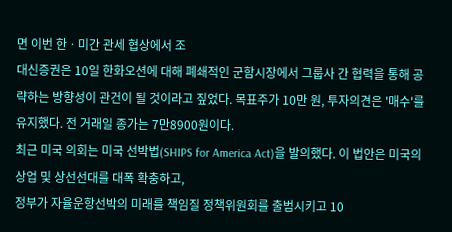면 이번 한ㆍ미간 관세 협상에서 조
대신증권은 10일 한화오션에 대해 폐쇄적인 군함시장에서 그룹사 간 협력을 통해 공략하는 방향성이 관건이 될 것이라고 짚었다. 목표주가 10만 원, 투자의견은 '매수'를 유지했다. 전 거래일 종가는 7만8900원이다.
최근 미국 의회는 미국 선박법(SHIPS for America Act)을 발의했다. 이 법안은 미국의 상업 및 상선선대를 대폭 확충하고,
정부가 자율운항선박의 미래를 책임질 정책위원회를 출범시키고 10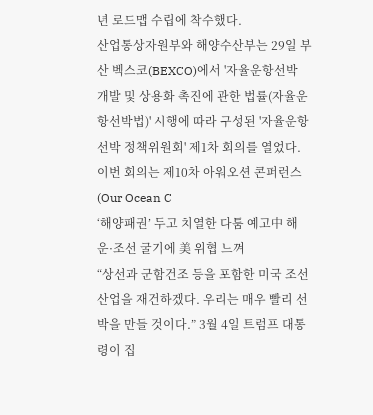년 로드맵 수립에 착수했다.
산업통상자원부와 해양수산부는 29일 부산 벡스코(BEXCO)에서 '자율운항선박 개발 및 상용화 촉진에 관한 법률(자율운항선박법)' 시행에 따라 구성된 '자율운항선박 정책위원회' 제1차 회의를 열었다.
이번 회의는 제10차 아워오션 콘퍼런스(Our Ocean C
‘해양패권’ 두고 치열한 다툼 예고中 해운·조선 굴기에 美 위협 느껴
“상선과 군함건조 등을 포함한 미국 조선산업을 재건하겠다. 우리는 매우 빨리 선박을 만들 것이다.” 3월 4일 트럼프 대통령이 집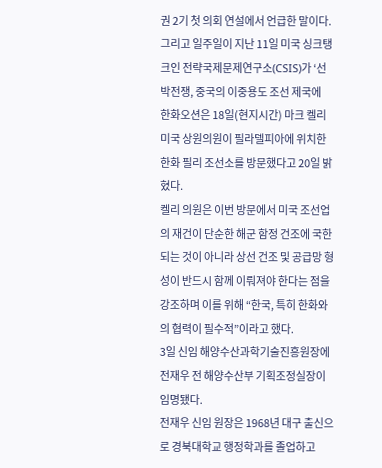권 2기 첫 의회 연설에서 언급한 말이다. 그리고 일주일이 지난 11일 미국 싱크탱크인 전략국제문제연구소(CSIS)가 ‘선박전쟁, 중국의 이중용도 조선 제국에
한화오션은 18일(현지시간) 마크 켈리 미국 상원의원이 필라델피아에 위치한 한화 필리 조선소를 방문했다고 20일 밝혔다.
켈리 의원은 이번 방문에서 미국 조선업의 재건이 단순한 해군 함정 건조에 국한되는 것이 아니라 상선 건조 및 공급망 형성이 반드시 함께 이뤄져야 한다는 점을 강조하며 이를 위해 “한국, 특히 한화와의 협력이 필수적”이라고 했다.
3일 신임 해양수산과학기술진흥원장에 전재우 전 해양수산부 기획조정실장이 임명됐다.
전재우 신임 원장은 1968년 대구 출신으로 경북대학교 행정학과를 졸업하고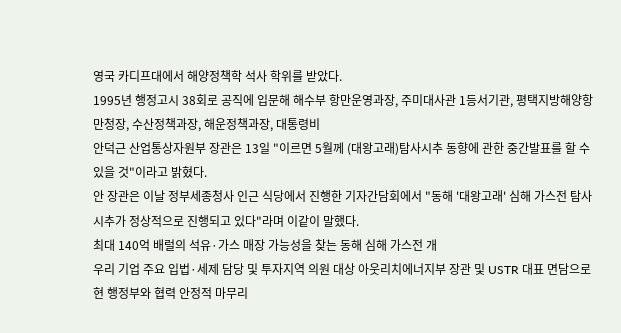영국 카디프대에서 해양정책학 석사 학위를 받았다.
1995년 행정고시 38회로 공직에 입문해 해수부 항만운영과장, 주미대사관 1등서기관, 평택지방해양항만청장, 수산정책과장, 해운정책과장, 대통령비
안덕근 산업통상자원부 장관은 13일 "이르면 5월께 (대왕고래)탐사시추 동향에 관한 중간발표를 할 수 있을 것"이라고 밝혔다.
안 장관은 이날 정부세종청사 인근 식당에서 진행한 기자간담회에서 "동해 '대왕고래' 심해 가스전 탐사시추가 정상적으로 진행되고 있다"라며 이같이 말했다.
최대 140억 배럴의 석유·가스 매장 가능성을 찾는 동해 심해 가스전 개
우리 기업 주요 입법·세제 담당 및 투자지역 의원 대상 아웃리치에너지부 장관 및 USTR 대표 면담으로 현 행정부와 협력 안정적 마무리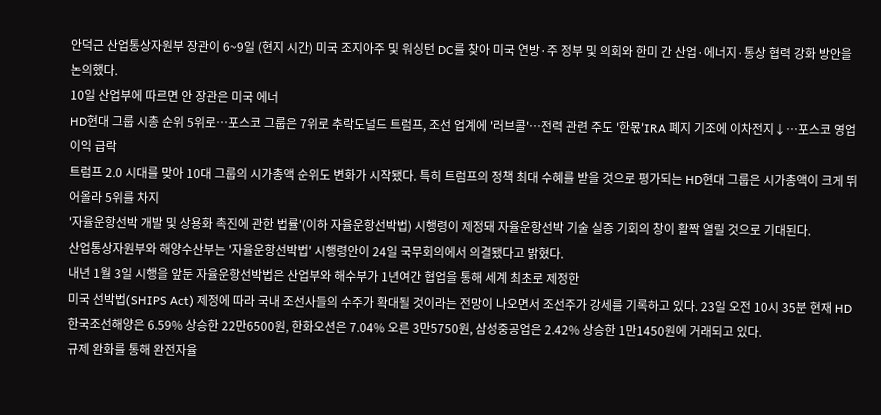안덕근 산업통상자원부 장관이 6~9일 (현지 시간) 미국 조지아주 및 워싱턴 DC를 찾아 미국 연방·주 정부 및 의회와 한미 간 산업·에너지·통상 협력 강화 방안을 논의했다.
10일 산업부에 따르면 안 장관은 미국 에너
HD현대 그룹 시총 순위 5위로…포스코 그룹은 7위로 추락도널드 트럼프, 조선 업계에 '러브콜'…전력 관련 주도 '한몫'IRA 폐지 기조에 이차전지↓…포스코 영업이익 급락
트럼프 2.0 시대를 맞아 10대 그룹의 시가총액 순위도 변화가 시작됐다. 특히 트럼프의 정책 최대 수혜를 받을 것으로 평가되는 HD현대 그룹은 시가총액이 크게 뛰어올라 5위를 차지
'자율운항선박 개발 및 상용화 촉진에 관한 법률'(이하 자율운항선박법) 시행령이 제정돼 자율운항선박 기술 실증 기회의 창이 활짝 열릴 것으로 기대된다.
산업통상자원부와 해양수산부는 '자율운항선박법' 시행령안이 24일 국무회의에서 의결됐다고 밝혔다.
내년 1월 3일 시행을 앞둔 자율운항선박법은 산업부와 해수부가 1년여간 협업을 통해 세계 최초로 제정한
미국 선박법(SHIPS Act) 제정에 따라 국내 조선사들의 수주가 확대될 것이라는 전망이 나오면서 조선주가 강세를 기록하고 있다. 23일 오전 10시 35분 현재 HD한국조선해양은 6.59% 상승한 22만6500원, 한화오션은 7.04% 오른 3만5750원, 삼성중공업은 2.42% 상승한 1만1450원에 거래되고 있다.
규제 완화를 통해 완전자율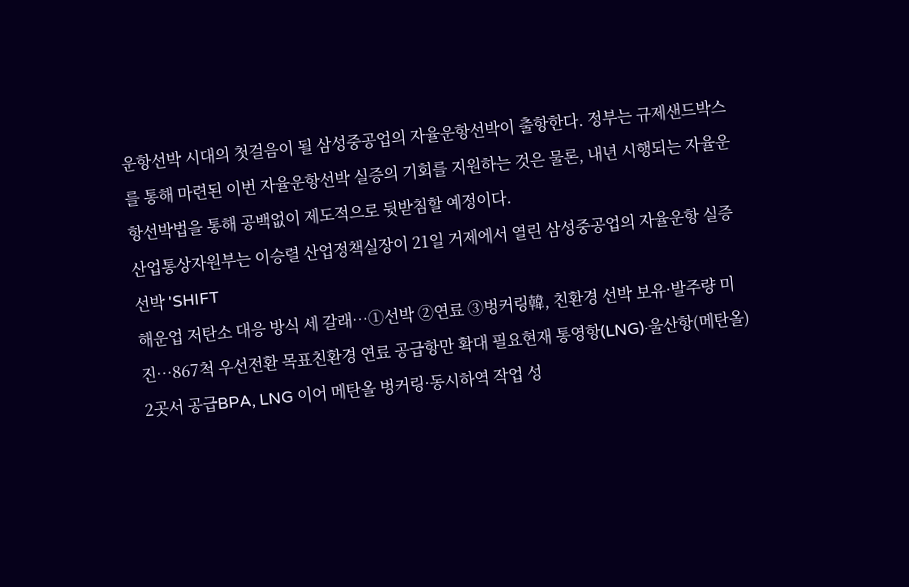운항선박 시대의 첫걸음이 될 삼성중공업의 자율운항선박이 출항한다. 정부는 규제샌드박스를 통해 마련된 이번 자율운항선박 실증의 기회를 지원하는 것은 물론, 내년 시행되는 자율운항선박법을 통해 공백없이 제도적으로 뒷받침할 예정이다.
산업통상자원부는 이승렬 산업정책실장이 21일 거제에서 열린 삼성중공업의 자율운항 실증선박 'SHIFT
해운업 저탄소 대응 방식 세 갈래…①선박 ②연료 ③벙커링韓, 친환경 선박 보유·발주량 미진…867척 우선전환 목표친환경 연료 공급항만 확대 필요현재 통영항(LNG)·울산항(메탄올) 2곳서 공급BPA, LNG 이어 메탄올 벙커링·동시하역 작업 성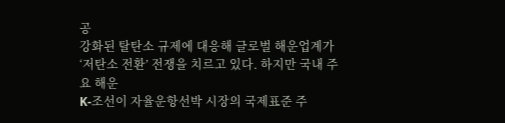공
강화된 탈탄소 규제에 대응해 글로벌 해운업계가 ‘저탄소 전환’ 전쟁을 치르고 있다. 하지만 국내 주요 해운
K-조선이 자율운항선박 시장의 국제표준 주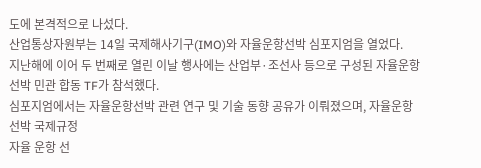도에 본격적으로 나섰다.
산업통상자원부는 14일 국제해사기구(IMO)와 자율운항선박 심포지엄을 열었다.
지난해에 이어 두 번째로 열린 이날 행사에는 산업부·조선사 등으로 구성된 자율운항선박 민관 합동 TF가 참석했다.
심포지엄에서는 자율운항선박 관련 연구 및 기술 동향 공유가 이뤄졌으며, 자율운항선박 국제규정
자율 운항 선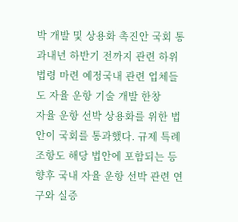박 개발 및 상용화 촉진안 국회 통과내년 하반기 전까지 관련 하위 법령 마련 예정국내 관련 업체들도 자율 운항 기술 개발 한창
자율 운항 선박 상용화를 위한 법안이 국회를 통과했다. 규제 특례 조항도 해당 법안에 포함되는 등 향후 국내 자율 운항 선박 관련 연구와 실증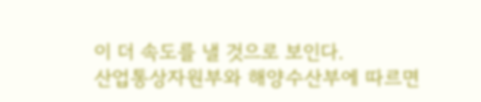이 더 속도를 낼 것으로 보인다.
산업통상자원부와 해양수산부에 따르면